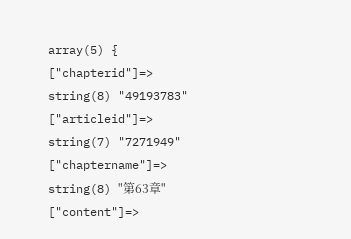array(5) { ["chapterid"]=> string(8) "49193783" ["articleid"]=> string(7) "7271949" ["chaptername"]=> string(8) "第63章" ["content"]=>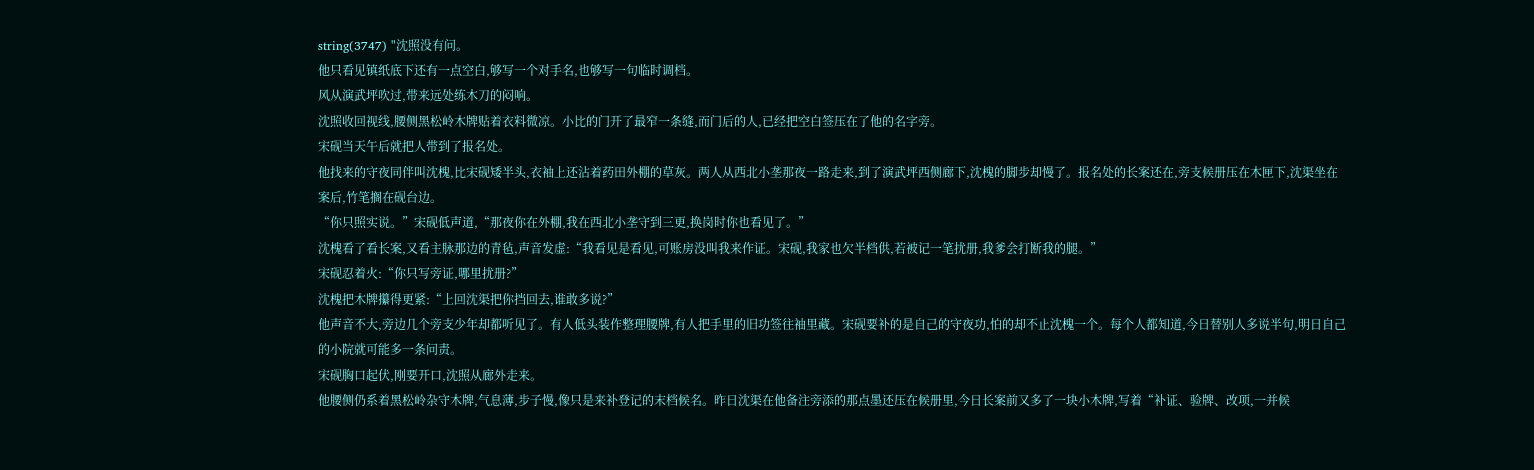string(3747) "沈照没有问。
他只看见镇纸底下还有一点空白,够写一个对手名,也够写一句临时调档。
风从演武坪吹过,带来远处练木刀的闷响。
沈照收回视线,腰侧黑松岭木牌贴着衣料微凉。小比的门开了最窄一条缝,而门后的人,已经把空白签压在了他的名字旁。
宋砚当天午后就把人带到了报名处。
他找来的守夜同伴叫沈槐,比宋砚矮半头,衣袖上还沾着药田外棚的草灰。两人从西北小垄那夜一路走来,到了演武坪西侧廊下,沈槐的脚步却慢了。报名处的长案还在,旁支候册压在木匣下,沈渠坐在案后,竹笔搁在砚台边。
“你只照实说。”宋砚低声道,“那夜你在外棚,我在西北小垄守到三更,换岗时你也看见了。”
沈槐看了看长案,又看主脉那边的青毡,声音发虚:“我看见是看见,可账房没叫我来作证。宋砚,我家也欠半档供,若被记一笔扰册,我爹会打断我的腿。”
宋砚忍着火:“你只写旁证,哪里扰册?”
沈槐把木牌攥得更紧:“上回沈渠把你挡回去,谁敢多说?”
他声音不大,旁边几个旁支少年却都听见了。有人低头装作整理腰牌,有人把手里的旧功签往袖里藏。宋砚要补的是自己的守夜功,怕的却不止沈槐一个。每个人都知道,今日替别人多说半句,明日自己的小院就可能多一条问责。
宋砚胸口起伏,刚要开口,沈照从廊外走来。
他腰侧仍系着黑松岭杂守木牌,气息薄,步子慢,像只是来补登记的末档候名。昨日沈渠在他备注旁添的那点墨还压在候册里,今日长案前又多了一块小木牌,写着“补证、验牌、改项,一并候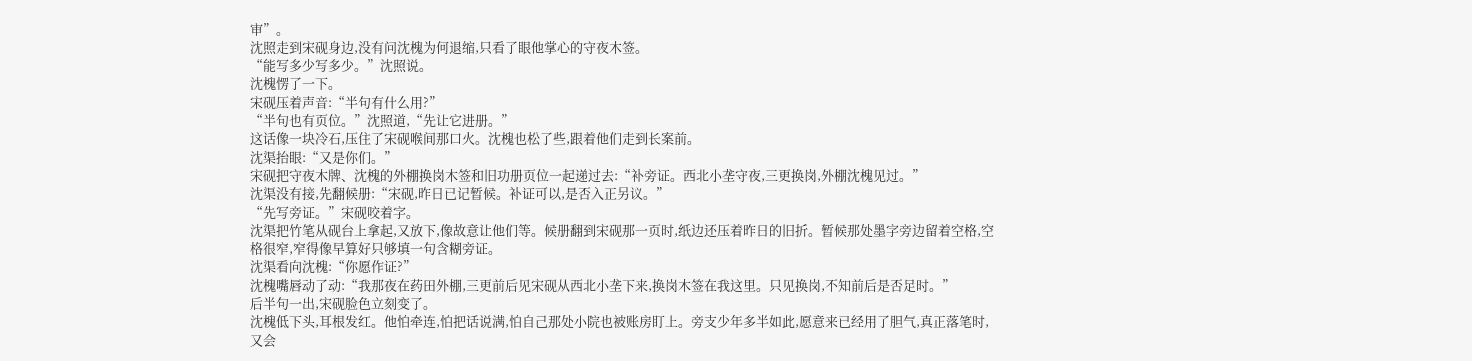审”。
沈照走到宋砚身边,没有问沈槐为何退缩,只看了眼他掌心的守夜木签。
“能写多少写多少。”沈照说。
沈槐愣了一下。
宋砚压着声音:“半句有什么用?”
“半句也有页位。”沈照道,“先让它进册。”
这话像一块冷石,压住了宋砚喉间那口火。沈槐也松了些,跟着他们走到长案前。
沈渠抬眼:“又是你们。”
宋砚把守夜木牌、沈槐的外棚换岗木签和旧功册页位一起递过去:“补旁证。西北小垄守夜,三更换岗,外棚沈槐见过。”
沈渠没有接,先翻候册:“宋砚,昨日已记暂候。补证可以,是否入正另议。”
“先写旁证。”宋砚咬着字。
沈渠把竹笔从砚台上拿起,又放下,像故意让他们等。候册翻到宋砚那一页时,纸边还压着昨日的旧折。暂候那处墨字旁边留着空格,空格很窄,窄得像早算好只够填一句含糊旁证。
沈渠看向沈槐:“你愿作证?”
沈槐嘴唇动了动:“我那夜在药田外棚,三更前后见宋砚从西北小垄下来,换岗木签在我这里。只见换岗,不知前后是否足时。”
后半句一出,宋砚脸色立刻变了。
沈槐低下头,耳根发红。他怕牵连,怕把话说满,怕自己那处小院也被账房盯上。旁支少年多半如此,愿意来已经用了胆气,真正落笔时,又会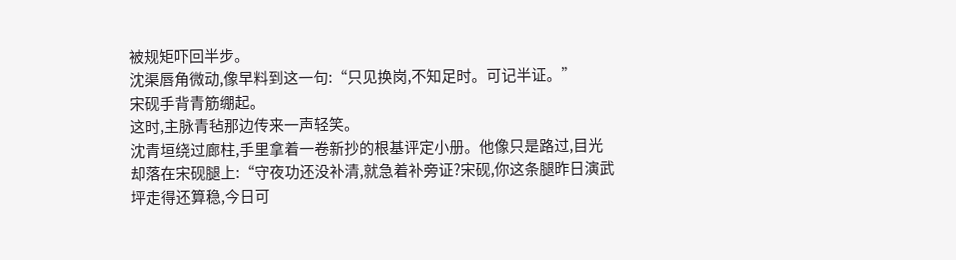被规矩吓回半步。
沈渠唇角微动,像早料到这一句:“只见换岗,不知足时。可记半证。”
宋砚手背青筋绷起。
这时,主脉青毡那边传来一声轻笑。
沈青垣绕过廊柱,手里拿着一卷新抄的根基评定小册。他像只是路过,目光却落在宋砚腿上:“守夜功还没补清,就急着补旁证?宋砚,你这条腿昨日演武坪走得还算稳,今日可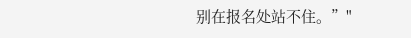别在报名处站不住。”"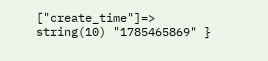["create_time"]=> string(10) "1785465869" }